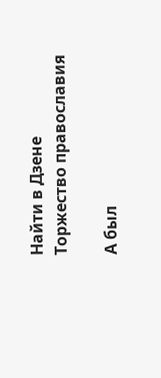Найти в Дзене
Торжество православия

А был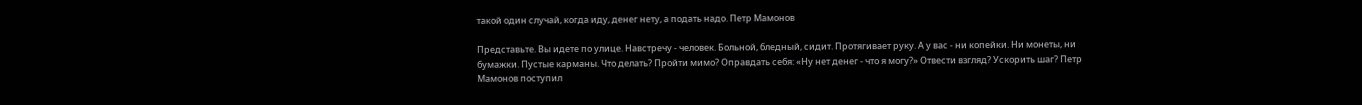такой один случай, когда иду, денег нету, а подать надо. Петр Мамонов

Представьте. Вы идете по улице. Навстречу - человек. Больной, бледный, сидит. Протягивает руку. А у вас - ни копейки. Ни монеты, ни бумажки. Пустые карманы. Что делать? Пройти мимо? Оправдать себя: «Ну нет денег - что я могу?» Отвести взгляд? Ускорить шаг? Петр Мамонов поступил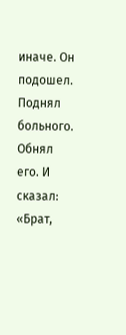иначе. Он подошел. Поднял больного. Обнял его. И сказал: «Брат,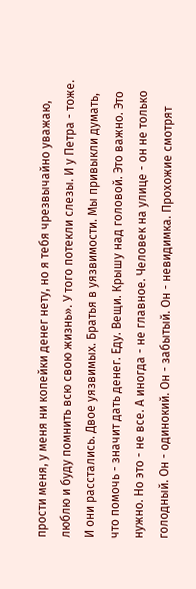прости меня, у меня ни копейки денег нету, но я тебя чрезвычайно уважаю, люблю и буду помнить всю свою жизнь». У того потекли слезы. И у Петра - тоже. И они расстались. Двое уязвимых. Братья в уязвимости. Мы привыкли думать, что помочь - значит дать денег. Еду. Вещи. Крышу над головой. Это важно. Это нужно. Но это - не все. А иногда - не главное. Человек на улице - он не только голодный. Он - одинокий. Он - забытый. Он - невидимка. Прохожие смотрят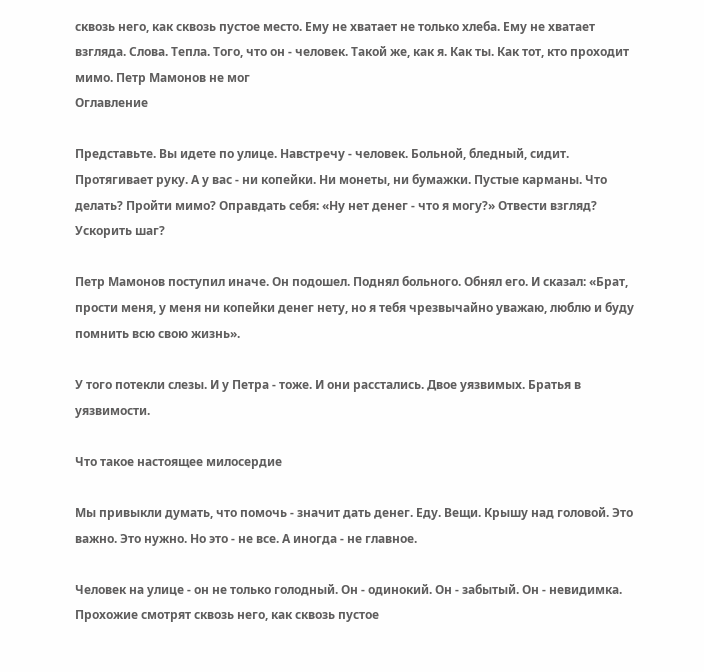сквозь него, как сквозь пустое место. Ему не хватает не только хлеба. Ему не хватает взгляда. Слова. Тепла. Того, что он - человек. Такой же, как я. Как ты. Как тот, кто проходит мимо. Петр Мамонов не мог
Оглавление

Представьте. Вы идете по улице. Навстречу - человек. Больной, бледный, сидит. Протягивает руку. А у вас - ни копейки. Ни монеты, ни бумажки. Пустые карманы. Что делать? Пройти мимо? Оправдать себя: «Ну нет денег - что я могу?» Отвести взгляд? Ускорить шаг?

Петр Мамонов поступил иначе. Он подошел. Поднял больного. Обнял его. И сказал: «Брат, прости меня, у меня ни копейки денег нету, но я тебя чрезвычайно уважаю, люблю и буду помнить всю свою жизнь».

У того потекли слезы. И у Петра - тоже. И они расстались. Двое уязвимых. Братья в уязвимости.

Что такое настоящее милосердие

Мы привыкли думать, что помочь - значит дать денег. Еду. Вещи. Крышу над головой. Это важно. Это нужно. Но это - не все. А иногда - не главное.

Человек на улице - он не только голодный. Он - одинокий. Он - забытый. Он - невидимка. Прохожие смотрят сквозь него, как сквозь пустое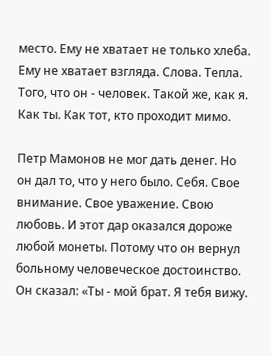место. Ему не хватает не только хлеба. Ему не хватает взгляда. Слова. Тепла. Того, что он - человек. Такой же, как я. Как ты. Как тот, кто проходит мимо.

Петр Мамонов не мог дать денег. Но он дал то, что у него было. Себя. Свое внимание. Свое уважение. Свою любовь. И этот дар оказался дороже любой монеты. Потому что он вернул больному человеческое достоинство. Он сказал: «Ты - мой брат. Я тебя вижу.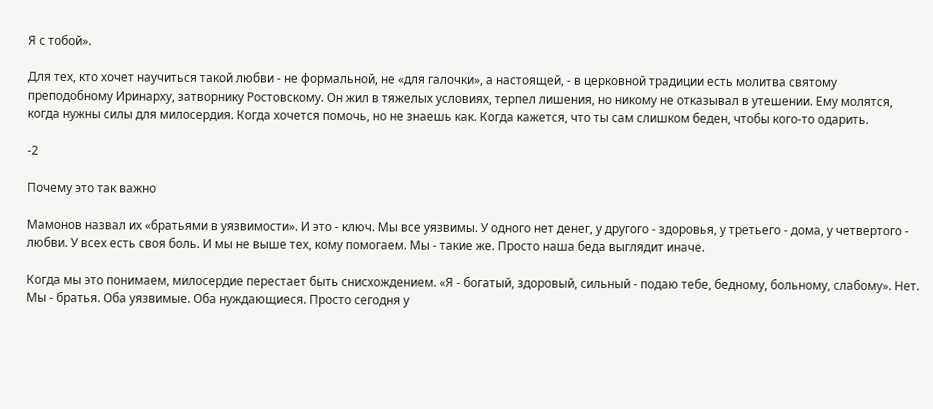Я с тобой».

Для тех, кто хочет научиться такой любви - не формальной, не «для галочки», а настоящей, - в церковной традиции есть молитва святому преподобному Иринарху, затворнику Ростовскому. Он жил в тяжелых условиях, терпел лишения, но никому не отказывал в утешении. Ему молятся, когда нужны силы для милосердия. Когда хочется помочь, но не знаешь как. Когда кажется, что ты сам слишком беден, чтобы кого-то одарить.

-2

Почему это так важно

Мамонов назвал их «братьями в уязвимости». И это - ключ. Мы все уязвимы. У одного нет денег, у другого - здоровья, у третьего - дома, у четвертого - любви. У всех есть своя боль. И мы не выше тех, кому помогаем. Мы - такие же. Просто наша беда выглядит иначе.

Когда мы это понимаем, милосердие перестает быть снисхождением. «Я - богатый, здоровый, сильный - подаю тебе, бедному, больному, слабому». Нет. Мы - братья. Оба уязвимые. Оба нуждающиеся. Просто сегодня у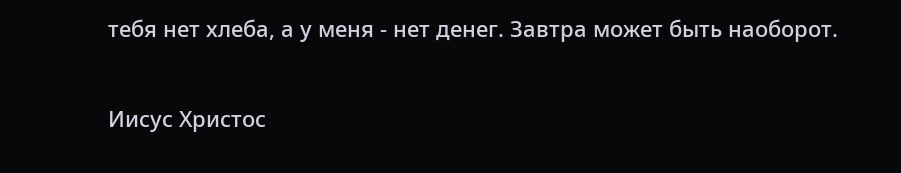тебя нет хлеба, а у меня - нет денег. Завтра может быть наоборот.

Иисус Христос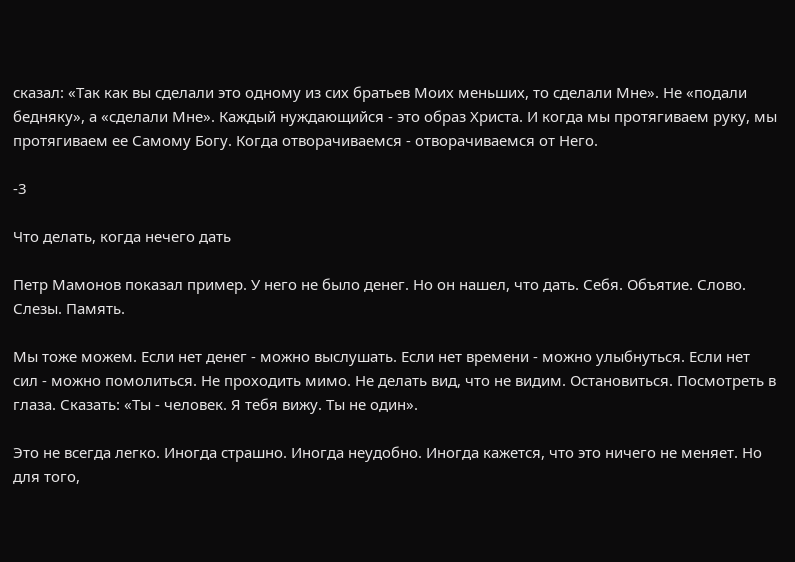сказал: «Так как вы сделали это одному из сих братьев Моих меньших, то сделали Мне». Не «подали бедняку», а «сделали Мне». Каждый нуждающийся - это образ Христа. И когда мы протягиваем руку, мы протягиваем ее Самому Богу. Когда отворачиваемся - отворачиваемся от Него.

-3

Что делать, когда нечего дать

Петр Мамонов показал пример. У него не было денег. Но он нашел, что дать. Себя. Объятие. Слово. Слезы. Память.

Мы тоже можем. Если нет денег - можно выслушать. Если нет времени - можно улыбнуться. Если нет сил - можно помолиться. Не проходить мимо. Не делать вид, что не видим. Остановиться. Посмотреть в глаза. Сказать: «Ты - человек. Я тебя вижу. Ты не один».

Это не всегда легко. Иногда страшно. Иногда неудобно. Иногда кажется, что это ничего не меняет. Но для того,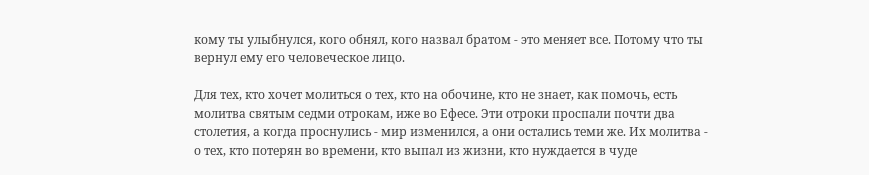кому ты улыбнулся, кого обнял, кого назвал братом - это меняет все. Потому что ты вернул ему его человеческое лицо.

Для тех, кто хочет молиться о тех, кто на обочине, кто не знает, как помочь, есть молитва святым седми отрокам, иже во Ефесе. Эти отроки проспали почти два столетия, а когда проснулись - мир изменился, а они остались теми же. Их молитва - о тех, кто потерян во времени, кто выпал из жизни, кто нуждается в чуде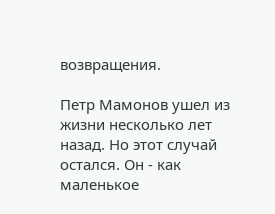возвращения.

Петр Мамонов ушел из жизни несколько лет назад. Но этот случай остался. Он - как маленькое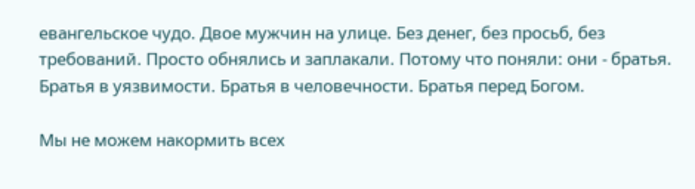евангельское чудо. Двое мужчин на улице. Без денег, без просьб, без требований. Просто обнялись и заплакали. Потому что поняли: они - братья. Братья в уязвимости. Братья в человечности. Братья перед Богом.

Мы не можем накормить всех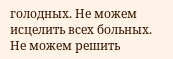голодных. Не можем исцелить всех больных. Не можем решить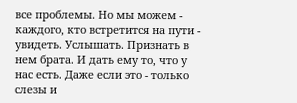все проблемы. Но мы можем - каждого, кто встретится на пути - увидеть. Услышать. Признать в нем брата. И дать ему то, что у нас есть. Даже если это - только слезы и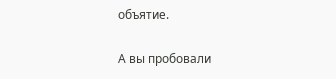объятие.

А вы пробовали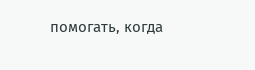помогать, когда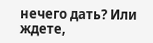нечего дать? Или ждете,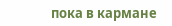пока в кармане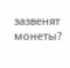зазвенят монеты?